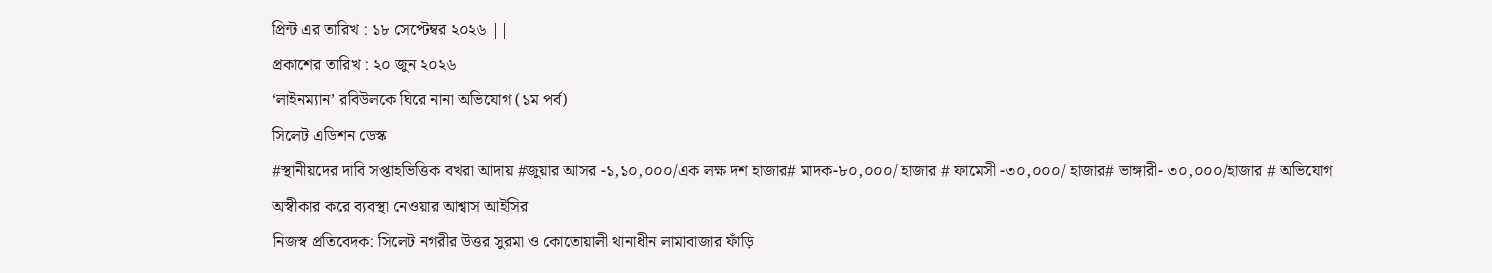প্রিন্ট এর তারিখ : ১৮ সেপ্টেম্বর ২০২৬ ||
প্রকাশের তারিখ : ২০ জুন ২০২৬
‘লাইনম্যান’ রবিউলকে ঘিরে নানা অভিযোগ (১ম পর্ব)
সিলেট এডিশন ডেস্ক
#স্থানীয়দের দাবি সপ্তাহভিত্তিক বখরা আদায় #জুয়ার আসর -১,১০,০০০/এক লক্ষ দশ হাজার# মাদক-৮০,০০০/ হাজার # ফামেসী -৩০,০০০/ হাজার# ভাঙ্গারী- ৩০,০০০/হাজার # অভিযোগ অস্বীকার করে ব্যবস্থা নেওয়ার আশ্বাস আইসির
নিজস্ব প্রতিবেদক: সিলেট নগরীর উত্তর সুরমা ও কোতোয়ালী থানাধীন লামাবাজার ফাঁড়ি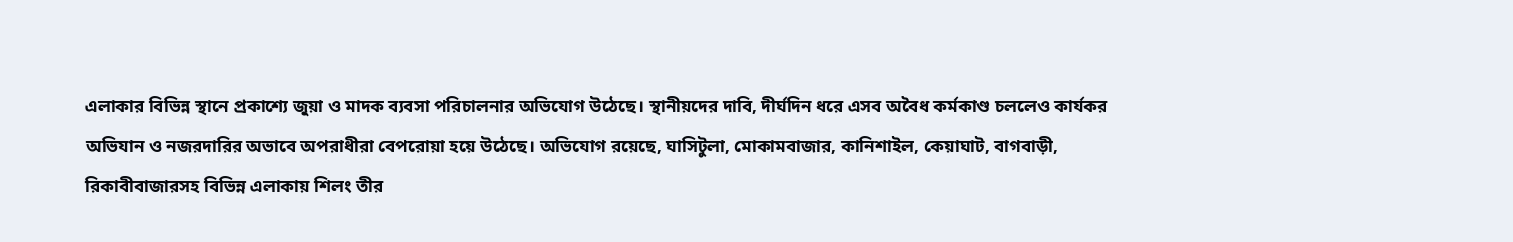এলাকার বিভিন্ন স্থানে প্রকাশ্যে জুয়া ও মাদক ব্যবসা পরিচালনার অভিযোগ উঠেছে। স্থানীয়দের দাবি, দীর্ঘদিন ধরে এসব অবৈধ কর্মকাণ্ড চললেও কার্যকর অভিযান ও নজরদারির অভাবে অপরাধীরা বেপরোয়া হয়ে উঠেছে। অভিযোগ রয়েছে, ঘাসিটুলা, মোকামবাজার, কানিশাইল, কেয়াঘাট, বাগবাড়ী, রিকাবীবাজারসহ বিভিন্ন এলাকায় শিলং তীর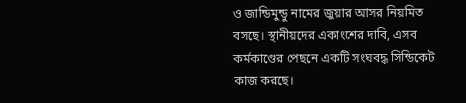ও জান্ডিমুন্ডু নামের জুয়ার আসর নিয়মিত বসছে। স্থানীয়দের একাংশের দাবি, এসব কর্মকাণ্ডের পেছনে একটি সংঘবদ্ধ সিন্ডিকেট কাজ করছে।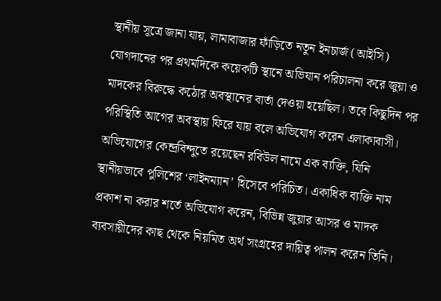স্থানীয় সূত্রে জানা যায়, লামাবাজার ফাঁড়িতে নতুন ইনচার্জ (আইসি) যোগদানের পর প্রথমদিকে কয়েকটি স্থানে অভিযান পরিচালনা করে জুয়া ও মাদকের বিরুদ্ধে কঠোর অবস্থানের বার্তা দেওয়া হয়েছিল। তবে কিছুদিন পর পরিস্থিতি আগের অবস্থায় ফিরে যায় বলে অভিযোগ করেন এলাকাবাসী। অভিযোগের কেন্দ্রবিন্দুতে রয়েছেন রবিউল নামে এক ব্যক্তি, যিনি স্থানীয়ভাবে পুলিশের ‘লাইনম্যান’ হিসেবে পরিচিত। একাধিক ব্যক্তি নাম প্রকাশ না করার শর্তে অভিযোগ করেন, বিভিন্ন জুয়ার আসর ও মাদক ব্যবসায়ীদের কাছ থেকে নিয়মিত অর্থ সংগ্রহের দায়িত্ব পালন করেন তিনি।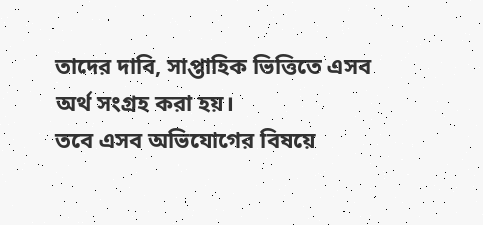তাদের দাবি, সাপ্তাহিক ভিত্তিতে এসব অর্থ সংগ্রহ করা হয়।
তবে এসব অভিযোগের বিষয়ে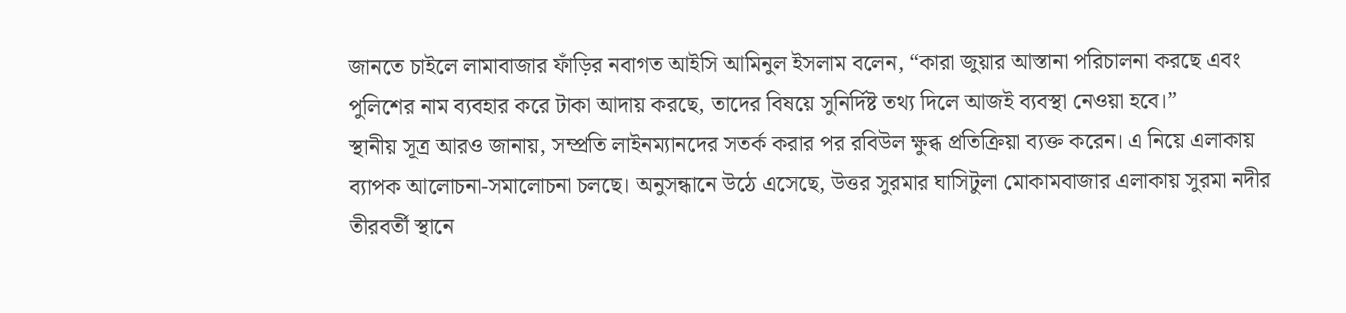জানতে চাইলে লামাবাজার ফাঁড়ির নবাগত আইসি আমিনুল ইসলাম বলেন, “কারা জুয়ার আস্তানা পরিচালনা করছে এবং পুলিশের নাম ব্যবহার করে টাকা আদায় করছে, তাদের বিষয়ে সুনির্দিষ্ট তথ্য দিলে আজই ব্যবস্থা নেওয়া হবে।”
স্থানীয় সূত্র আরও জানায়, সম্প্রতি লাইনম্যানদের সতর্ক করার পর রবিউল ক্ষুব্ধ প্রতিক্রিয়া ব্যক্ত করেন। এ নিয়ে এলাকায় ব্যাপক আলোচনা-সমালোচনা চলছে। অনুসন্ধানে উঠে এসেছে, উত্তর সুরমার ঘাসিটুলা মোকামবাজার এলাকায় সুরমা নদীর তীরবর্তী স্থানে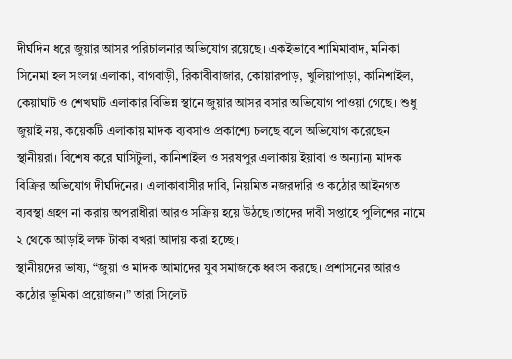দীর্ঘদিন ধরে জুয়ার আসর পরিচালনার অভিযোগ রয়েছে। একইভাবে শামিমাবাদ, মনিকা সিনেমা হল সংলগ্ন এলাকা, বাগবাড়ী, রিকাবীবাজার, কোয়ারপাড়, খুলিয়াপাড়া, কানিশাইল, কেয়াঘাট ও শেখঘাট এলাকার বিভিন্ন স্থানে জুয়ার আসর বসার অভিযোগ পাওয়া গেছে। শুধু জুয়াই নয়, কয়েকটি এলাকায় মাদক ব্যবসাও প্রকাশ্যে চলছে বলে অভিযোগ করেছেন স্থানীয়রা। বিশেষ করে ঘাসিটুলা, কানিশাইল ও সরষপুর এলাকায় ইয়াবা ও অন্যান্য মাদক বিক্রির অভিযোগ দীর্ঘদিনের। এলাকাবাসীর দাবি, নিয়মিত নজরদারি ও কঠোর আইনগত ব্যবস্থা গ্রহণ না করায় অপরাধীরা আরও সক্রিয় হয়ে উঠছে।তাদের দাবী সপ্তাহে পুলিশের নামে ২ থেকে আড়াই লক্ষ টাকা বখরা আদায় করা হচ্ছে।
স্থানীয়দের ভাষ্য, “জুয়া ও মাদক আমাদের যুব সমাজকে ধ্বংস করছে। প্রশাসনের আরও কঠোর ভূমিকা প্রয়োজন।” তারা সিলেট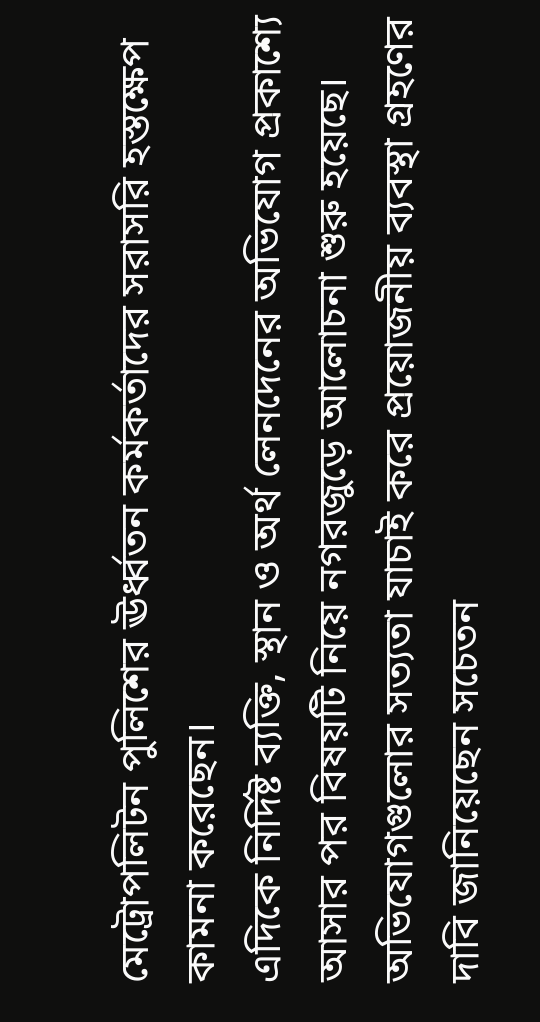মেট্রোপলিটন পুলিশের ঊর্ধ্বতন কর্মকর্তাদের সরাসরি হস্তক্ষেপ কামনা করেছেন।
এদিকে নির্দিষ্ট ব্যক্তি, স্থান ও অর্থ লেনদেনের অভিযোগ প্রকাশ্যে আসার পর বিষয়টি নিয়ে নগরজুড়ে আলোচনা শুরু হয়েছে। অভিযোগগুলোর সত্যতা যাচাই করে প্রয়োজনীয় ব্যবস্থা গ্রহণের দাবি জানিয়েছেন সচেতন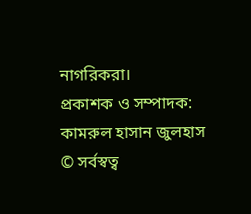নাগরিকরা।
প্রকাশক ও সম্পাদক: কামরুল হাসান জুলহাস
© সর্বস্বত্ব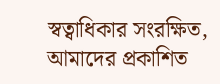স্বত্বাধিকার সংরক্ষিত, আমাদের প্রকাশিত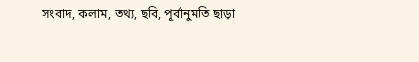সংবাদ, কলাম, তথ্য, ছবি, পূর্বানুমতি ছাড়া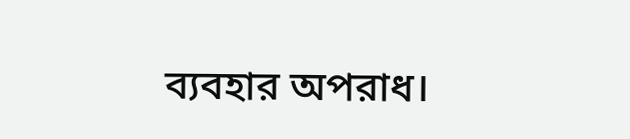ব্যবহার অপরাধ।